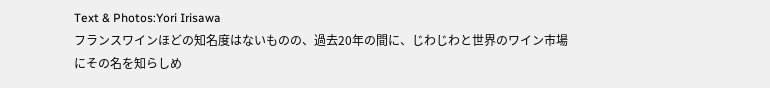Text & Photos:Yori Irisawa
フランスワインほどの知名度はないものの、過去20年の間に、じわじわと世界のワイン市場にその名を知らしめ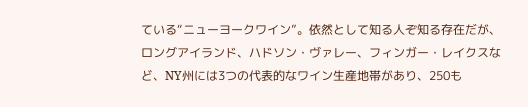ている“ニューヨークワイン”。依然として知る人ぞ知る存在だが、ロングアイランド、ハドソン・ヴァレー、フィンガー・レイクスなど、NY州には3つの代表的なワイン生産地帯があり、250も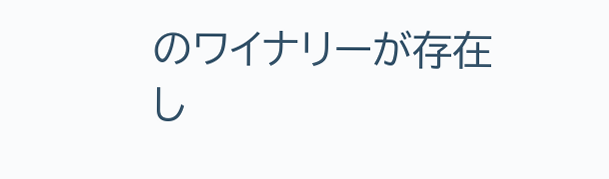のワイナリーが存在し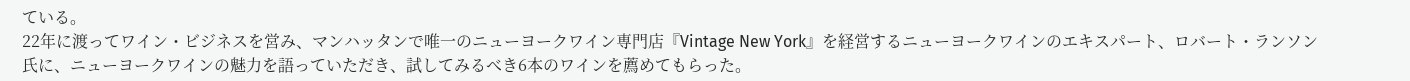ている。
22年に渡ってワイン・ビジネスを営み、マンハッタンで唯一のニューヨークワイン専門店『Vintage New York』を経営するニューヨークワインのエキスパート、ロバート・ランソン氏に、ニューヨークワインの魅力を語っていただき、試してみるべき6本のワインを薦めてもらった。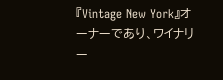『Vintage New York』オーナーであり、ワイナリー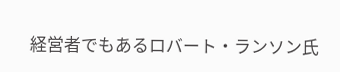経営者でもあるロバート・ランソン氏